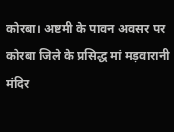कोरबा। अष्टमी के पावन अवसर पर कोरबा जिले के प्रसिद्ध मां मड़वारानी मंदिर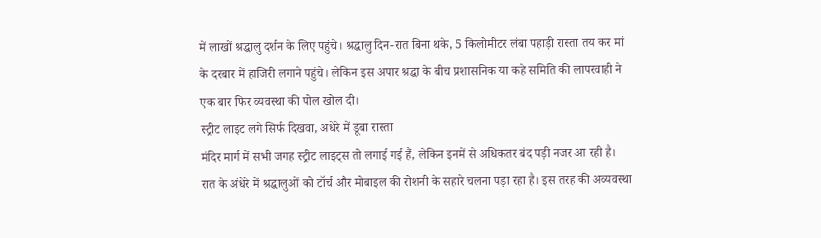में लाखों श्रद्धालु दर्शन के लिए पहुंचे। श्रद्धालु दिन-रात बिना थके, 5 किलोमीटर लंबा पहाड़ी रास्ता तय कर मां के दरबार में हाजिरी लगाने पहुंचे। लेकिन इस अपार श्रद्धा के बीच प्रशासनिक या कहे समिति की लापरवाही ने एक बार फिर व्यवस्था की पोल खोल दी।
स्ट्रीट लाइट लगे सिर्फ दिखवा, अधेरे में डूबा रास्ता
मंदिर मार्ग में सभी जगह स्ट्रीट लाइट्स तो लगाई गई हैं, लेकिन इनमें से अधिकतर बंद पड़ी नजर आ रही है। रात के अंधेरे में श्रद्धालुओं को टॉर्च और मोबाइल की रोशनी के सहारे चलना पड़ा रहा है। इस तरह की अव्यवस्था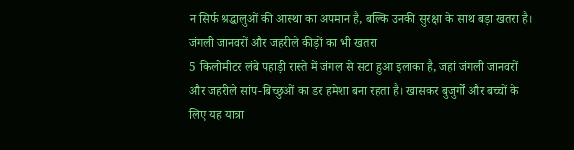न सिर्फ श्रद्धालुओं की आस्था का अपमान है, बल्कि उनकी सुरक्षा के साथ बड़ा खतरा है।
जंगली जानवरों और जहरीले कीड़ों का भी खतरा
5 किलोमीटर लंबे पहाड़ी रास्ते में जंगल से सटा हुआ इलाका है, जहां जंगली जानवरों और जहरीले सांप-बिच्छुओं का डर हमेशा बना रहता है। खासकर बुजुर्गों और बच्चों के लिए यह यात्रा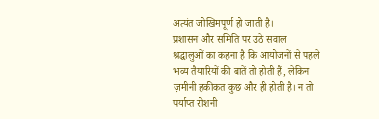अत्यंत जोखिमपूर्ण हो जाती है।
प्रशासन और समिति पर उठे सवाल
श्रद्धालुओं का कहना है कि आयोजनों से पहले भव्य तैयारियों की बातें तो होती हैं, लेकिन ज़मीनी हकीकत कुछ और ही होती है। न तो पर्याप्त रोशनी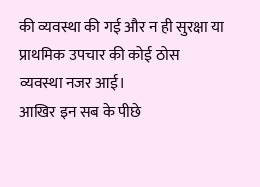की व्यवस्था की गई और न ही सुरक्षा या प्राथमिक उपचार की कोई ठोस व्यवस्था नजर आई।
आखिर इन सब के पीछे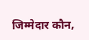जिम्मेदार कौन,